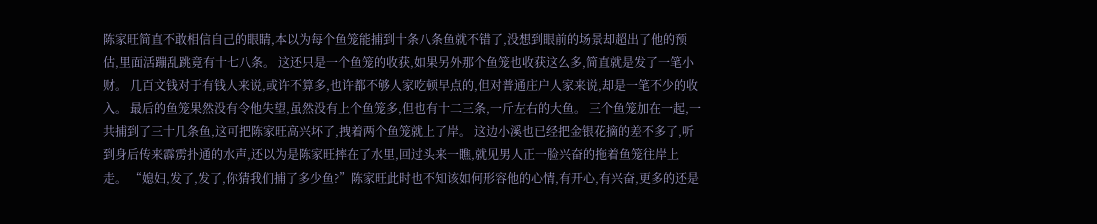陈家旺简直不敢相信自己的眼睛,本以为每个鱼笼能捕到十条八条鱼就不错了,没想到眼前的场景却超出了他的预估,里面活蹦乱跳竟有十七八条。 这还只是一个鱼笼的收获,如果另外那个鱼笼也收获这么多,简直就是发了一笔小财。 几百文钱对于有钱人来说,或许不算多,也许都不够人家吃顿早点的,但对普通庄户人家来说,却是一笔不少的收入。 最后的鱼笼果然没有令他失望,虽然没有上个鱼笼多,但也有十二三条,一斤左右的大鱼。 三个鱼笼加在一起,一共捕到了三十几条鱼,这可把陈家旺高兴坏了,拽着两个鱼笼就上了岸。 这边小溪也已经把金银花摘的差不多了,听到身后传来霹雳扑通的水声,还以为是陈家旺摔在了水里,回过头来一瞧,就见男人正一脸兴奋的拖着鱼笼往岸上走。 “媳妇,发了,发了,你猜我们捕了多少鱼?”陈家旺此时也不知该如何形容他的心情,有开心,有兴奋,更多的还是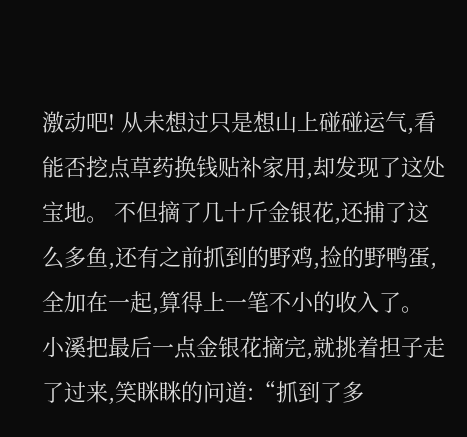激动吧! 从未想过只是想山上碰碰运气,看能否挖点草药换钱贴补家用,却发现了这处宝地。 不但摘了几十斤金银花,还捕了这么多鱼,还有之前抓到的野鸡,捡的野鸭蛋,全加在一起,算得上一笔不小的收入了。 小溪把最后一点金银花摘完,就挑着担子走了过来,笑眯眯的问道:“抓到了多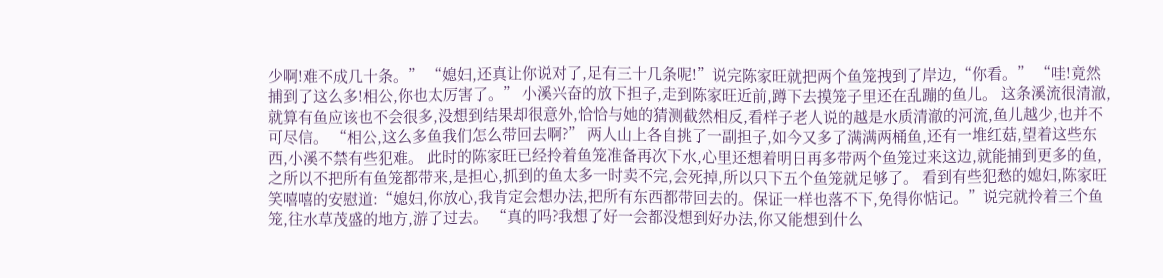少啊!难不成几十条。” “媳妇,还真让你说对了,足有三十几条呢!”说完陈家旺就把两个鱼笼拽到了岸边,“你看。” “哇!竟然捕到了这么多!相公,你也太厉害了。” 小溪兴奋的放下担子,走到陈家旺近前,蹲下去摸笼子里还在乱蹦的鱼儿。 这条溪流很清澈,就算有鱼应该也不会很多,没想到结果却很意外,恰恰与她的猜测截然相反,看样子老人说的越是水质清澈的河流,鱼儿越少,也并不可尽信。 “相公,这么多鱼我们怎么带回去啊?” 两人山上各自挑了一副担子,如今又多了满满两桶鱼,还有一堆红菇,望着这些东西,小溪不禁有些犯难。 此时的陈家旺已经拎着鱼笼准备再次下水,心里还想着明日再多带两个鱼笼过来这边,就能捕到更多的鱼,之所以不把所有鱼笼都带来,是担心,抓到的鱼太多一时卖不完,会死掉,所以只下五个鱼笼就足够了。 看到有些犯愁的媳妇,陈家旺笑嘻嘻的安慰道:“媳妇,你放心,我肯定会想办法,把所有东西都带回去的。保证一样也落不下,免得你惦记。”说完就拎着三个鱼笼,往水草茂盛的地方,游了过去。 “真的吗?我想了好一会都没想到好办法,你又能想到什么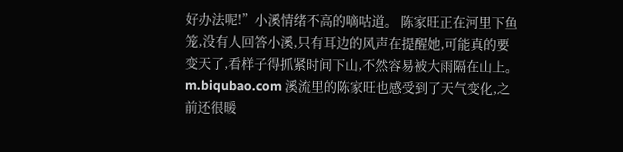好办法呢!”小溪情绪不高的嘀咕道。 陈家旺正在河里下鱼笼,没有人回答小溪,只有耳边的风声在提醒她,可能真的要变天了,看样子得抓紧时间下山,不然容易被大雨隔在山上。m.biqubao.com 溪流里的陈家旺也感受到了天气变化,之前还很暖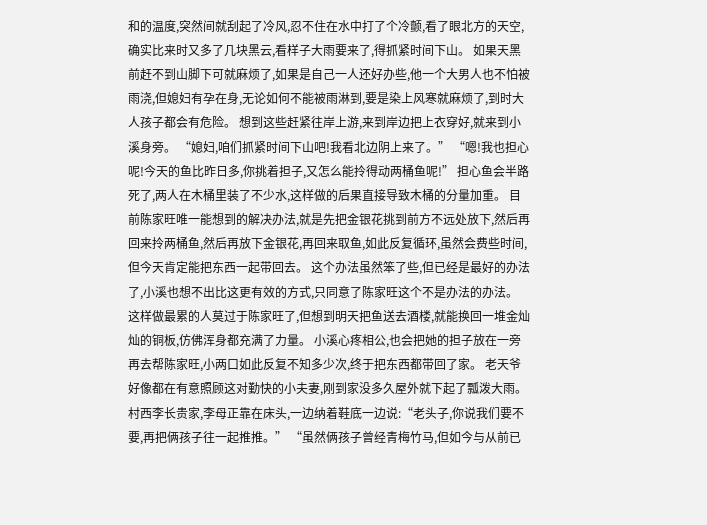和的温度,突然间就刮起了冷风,忍不住在水中打了个冷颤,看了眼北方的天空,确实比来时又多了几块黑云,看样子大雨要来了,得抓紧时间下山。 如果天黑前赶不到山脚下可就麻烦了,如果是自己一人还好办些,他一个大男人也不怕被雨浇,但媳妇有孕在身,无论如何不能被雨淋到,要是染上风寒就麻烦了,到时大人孩子都会有危险。 想到这些赶紧往岸上游,来到岸边把上衣穿好,就来到小溪身旁。 “媳妇,咱们抓紧时间下山吧!我看北边阴上来了。” “嗯!我也担心呢!今天的鱼比昨日多,你挑着担子,又怎么能拎得动两桶鱼呢!” 担心鱼会半路死了,两人在木桶里装了不少水,这样做的后果直接导致木桶的分量加重。 目前陈家旺唯一能想到的解决办法,就是先把金银花挑到前方不远处放下,然后再回来拎两桶鱼,然后再放下金银花,再回来取鱼,如此反复循环,虽然会费些时间,但今天肯定能把东西一起带回去。 这个办法虽然笨了些,但已经是最好的办法了,小溪也想不出比这更有效的方式,只同意了陈家旺这个不是办法的办法。 这样做最累的人莫过于陈家旺了,但想到明天把鱼送去酒楼,就能换回一堆金灿灿的铜板,仿佛浑身都充满了力量。 小溪心疼相公,也会把她的担子放在一旁再去帮陈家旺,小两口如此反复不知多少次,终于把东西都带回了家。 老天爷好像都在有意照顾这对勤快的小夫妻,刚到家没多久屋外就下起了瓢泼大雨。 村西李长贵家,李母正靠在床头,一边纳着鞋底一边说:“老头子,你说我们要不要,再把俩孩子往一起推推。” “虽然俩孩子曾经青梅竹马,但如今与从前已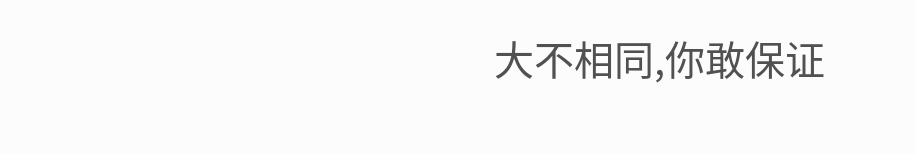大不相同,你敢保证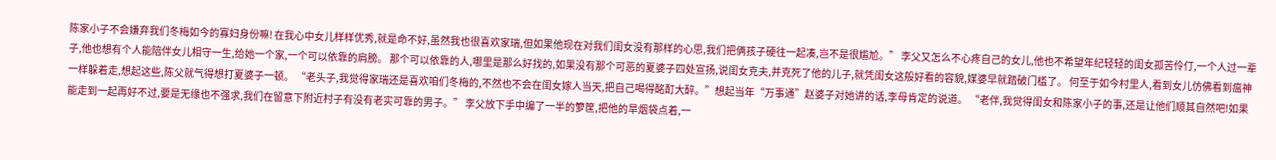陈家小子不会嫌弃我们冬梅如今的寡妇身份嘛! 在我心中女儿样样优秀,就是命不好,虽然我也很喜欢家瑞,但如果他现在对我们闺女没有那样的心思,我们把俩孩子硬往一起凑,岂不是很尴尬。” 李父又怎么不心疼自己的女儿,他也不希望年纪轻轻的闺女孤苦伶仃,一个人过一辈子,他也想有个人能陪伴女儿相守一生,给她一个家,一个可以依靠的肩膀。 那个可以依靠的人,哪里是那么好找的,如果没有那个可恶的夏婆子四处宣扬,说闺女克夫,并克死了他的儿子,就凭闺女这般好看的容貌,媒婆早就踏破门槛了。 何至于如今村里人,看到女儿仿佛看到瘟神一样躲着走,想起这些,陈父就气得想打夏婆子一顿。 “老头子,我觉得家瑞还是喜欢咱们冬梅的,不然也不会在闺女嫁人当天,把自己喝得酩酊大醉。”想起当年“万事通”赵婆子对她讲的话,李母肯定的说道。 “老伴,我觉得闺女和陈家小子的事,还是让他们顺其自然吧!如果能走到一起再好不过,要是无缘也不强求,我们在留意下附近村子有没有老实可靠的男子。” 李父放下手中编了一半的箩筐,把他的旱烟袋点着,一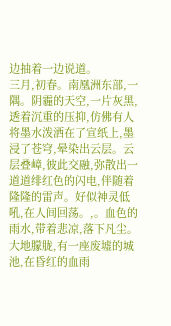边抽着一边说道。
三月,初春。南凰洲东部,一隅。阴霾的天空,一片灰黑,透着沉重的压抑,仿佛有人将墨水泼洒在了宣纸上,墨浸了苍穹,晕染出云层。云层叠嶂,彼此交融,弥散出一道道绯红色的闪电,伴随着隆隆的雷声。好似神灵低吼,在人间回荡。,。血色的雨水,带着悲凉,落下凡尘。大地朦胧,有一座废墟的城池,在昏红的血雨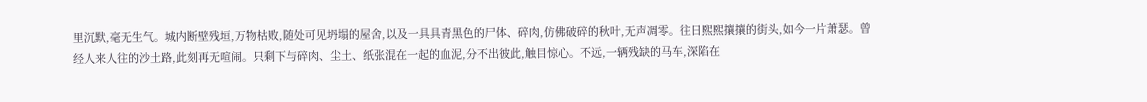里沉默,毫无生气。城内断壁残垣,万物枯败,随处可见坍塌的屋舍,以及一具具青黑色的尸体、碎肉,仿佛破碎的秋叶,无声凋零。往日熙熙攘攘的街头,如今一片萧瑟。曾经人来人往的沙土路,此刻再无喧闹。只剩下与碎肉、尘土、纸张混在一起的血泥,分不出彼此,触目惊心。不远,一辆残缺的马车,深陷在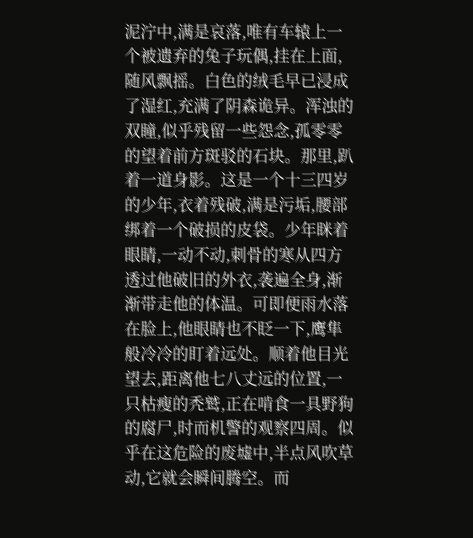泥泞中,满是哀落,唯有车辕上一个被遗弃的兔子玩偶,挂在上面,随风飘摇。白色的绒毛早已浸成了湿红,充满了阴森诡异。浑浊的双瞳,似乎残留一些怨念,孤零零的望着前方斑驳的石块。那里,趴着一道身影。这是一个十三四岁的少年,衣着残破,满是污垢,腰部绑着一个破损的皮袋。少年眯着眼睛,一动不动,刺骨的寒从四方透过他破旧的外衣,袭遍全身,渐渐带走他的体温。可即便雨水落在脸上,他眼睛也不眨一下,鹰隼般冷冷的盯着远处。顺着他目光望去,距离他七八丈远的位置,一只枯瘦的秃鹫,正在啃食一具野狗的腐尸,时而机警的观察四周。似乎在这危险的废墟中,半点风吹草动,它就会瞬间腾空。而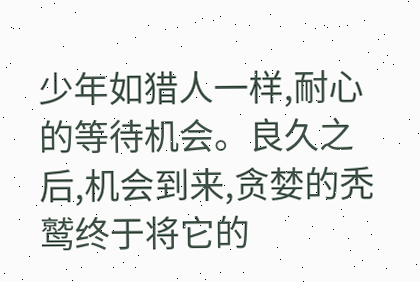少年如猎人一样,耐心的等待机会。良久之后,机会到来,贪婪的秃鹫终于将它的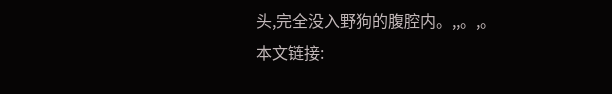头,完全没入野狗的腹腔内。,,。,。
本文链接: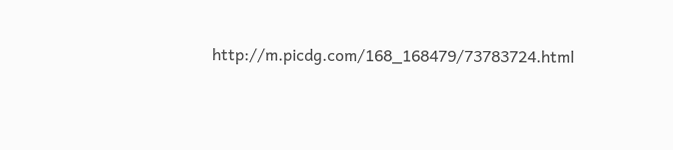http://m.picdg.com/168_168479/73783724.html